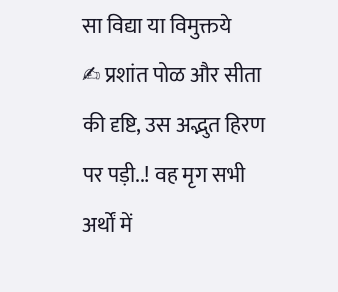सा विद्या या विमुक्तये
✍ प्रशांत पोळ और सीता की दृष्टि, उस अद्भुत हिरण पर पड़ी..! वह मृग सभी अर्थों में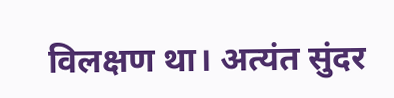विलक्षण था। अत्यंत सुंदर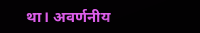था। अवर्णनीय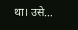था। उसे…